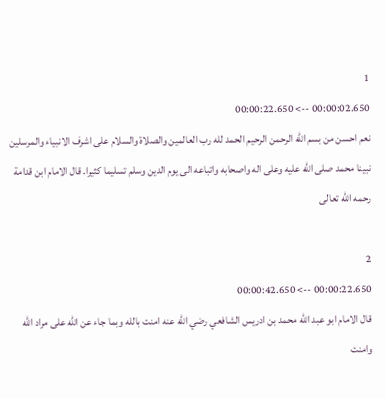1
00:00:02.650 --> 00:00:22.650
نعم احسن من بسم الله الرحمن الرحيم الحمد لله رب العالمين والصلاة والسلام على اشرف الانبياء والمرسلين نبينا محمد صلى الله عليه وعلى اله واصحابه واتباعه الى يوم الدين وسلم تسليما كثيرا. قال الامام ابن قدامة رحمه الله تعالى

2
00:00:22.650 --> 00:00:42.650
قال الامام ابو عبد الله محمد بن ادريس الشافعي رضي الله عنه امنت بالله وبما جاء عن الله على مراد الله وامنت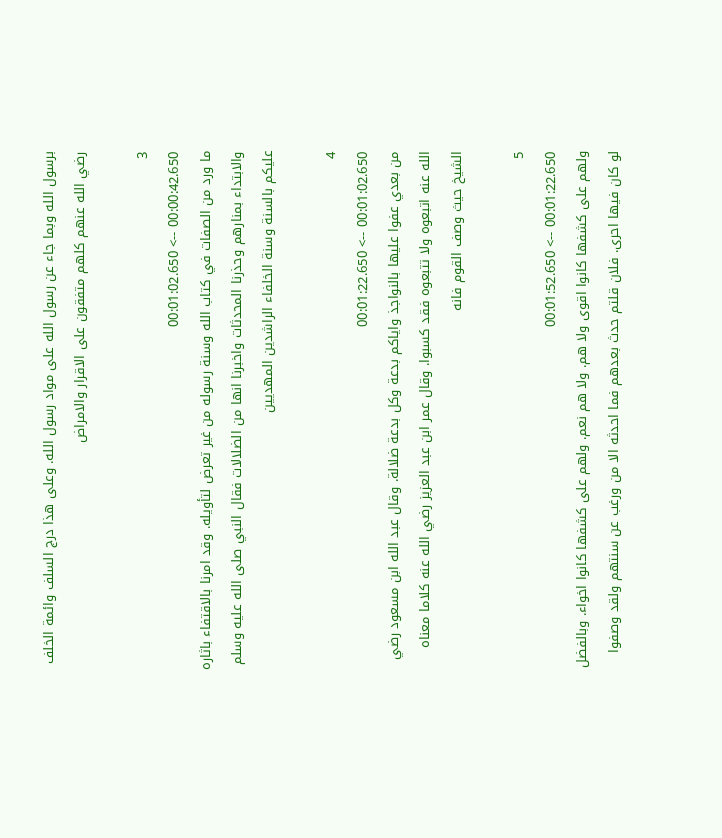برسول الله وبما جاء عن رسول الله على مواد رسول الله. وعلى هذا درج السلف وائمة الخلف رضي الله عنهم كلهم متفقون على الاقرار والامراض

3
00:00:42.650 --> 00:01:02.650
ما ورد من الصفات في كتاب الله وسنة رسوله من غير تعرض لتأويله. وقد امرنا بالاقتفاء باثاره والابتداء بمنارهم وحذرنا المحدثات واخبرنا انها من الضلالات فقال النبي صلى الله عليه وسلم عليكم بالسنة وسنة الخلفاء الراشدين المهديين

4
00:01:02.650 --> 00:01:22.650
من بعدي عفوا عليها بالنواجذ واياكم بدعة وكل بدعة ضلالة. وقال عبد الله ابن مسعود رضي الله عنه اتبعوه ولا تتبعوه فقد كسبوا. وقال عمر ابن عبد العزيز رضي الله عنه كلاما معناه الشيخ حيث وصف القوم فانه

5
00:01:22.650 --> 00:01:52.650
ولهم على كشفها كانوا اقوى ولا هم. ولا هم نعم. ولهم على كشفها كانوا اخواء. وبالفضل لو كان فيها احرى. فلان قلتم حدث بعدهم فما احدثه الا من ورغب عن سنتهم ولقد وصفوا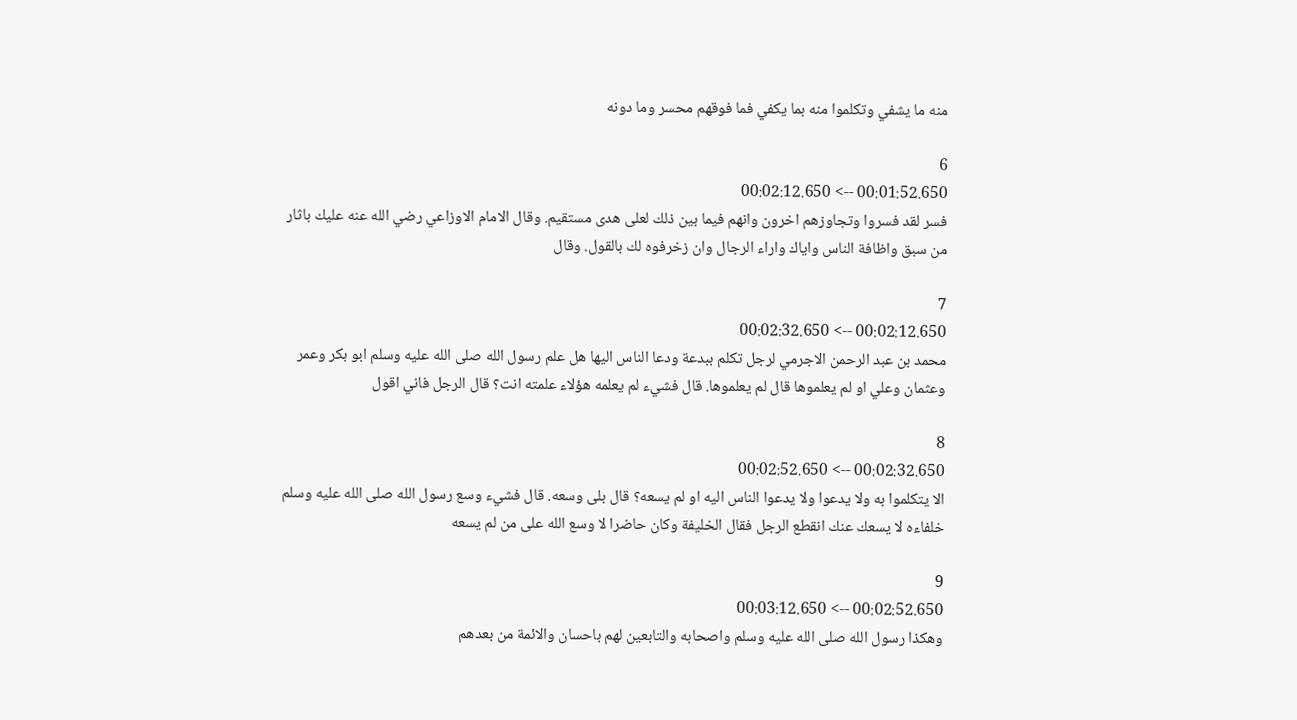منه ما يشفي وتكلموا منه بما يكفي فما فوقهم محسر وما دونه

6
00:01:52.650 --> 00:02:12.650
فسر لقد فسروا وتجاوزهم اخرون وانهم فيما بين ذلك لعلى هدى مستقيم. وقال الامام الاوزاعي رضي الله عنه عليك باثار من سبق واظافة الناس واياك واراء الرجال وان زخرفوه لك بالقول. وقال

7
00:02:12.650 --> 00:02:32.650
محمد بن عبد الرحمن الاجرمي لرجل تكلم ببدعة ودعا الناس اليها هل علم رسول الله صلى الله عليه وسلم ابو بكر وعمر وعثمان وعلي او لم يعلموها قال لم يعلموها. قال فشيء لم يعلمه هؤلاء علمته انت؟ قال الرجل فاني اقول

8
00:02:32.650 --> 00:02:52.650
الا يتكلموا به ولا يدعوا ولا يدعوا الناس اليه او لم يسعه؟ قال بلى وسعه. قال فشيء وسع رسول الله صلى الله عليه وسلم خلفاءه لا يسعك عنك انقطع الرجل فقال الخليفة وكان حاضرا لا وسع الله على من لم يسعه

9
00:02:52.650 --> 00:03:12.650
وهكذا رسول الله صلى الله عليه وسلم واصحابه والتابعين لهم باحسان والائمة من بعدهم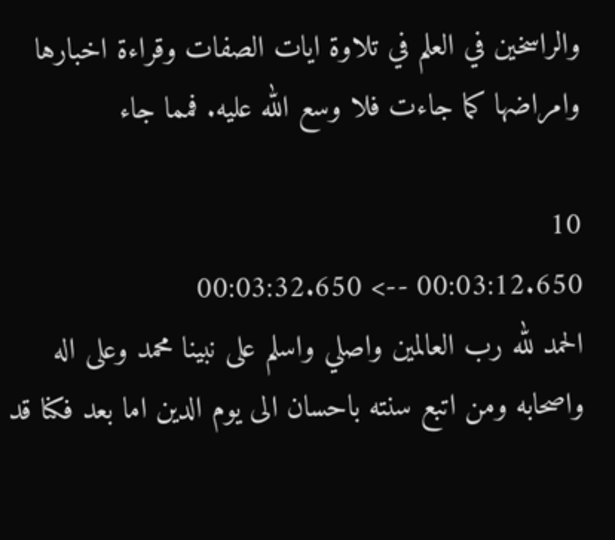والراسخين في العلم في تلاوة ايات الصفات وقراءة اخبارها وامراضها كما جاءت فلا وسع الله عليه. فمما جاء

10
00:03:12.650 --> 00:03:32.650
الحمد لله رب العالمين واصلي واسلم على نبينا محمد وعلى اله واصحابه ومن اتبع سنته باحسان الى يوم الدين اما بعد فكنا قد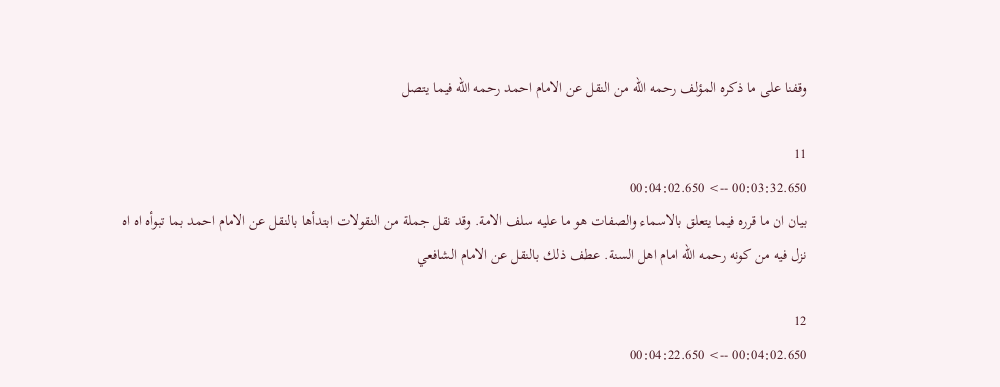وقفنا على ما ذكره المؤلف رحمه الله من النقل عن الامام احمد رحمه الله فيما يتصل

11
00:03:32.650 --> 00:04:02.650
بيان ان ما قرره فيما يتعلق بالاسماء والصفات هو ما عليه سلف الامة. وقد نقل جملة من النقولات ابتدأها بالنقل عن الامام احمد بما تبوأه اه اه نزل فيه من كونه رحمه الله امام اهل السنة. عطف ذلك بالنقل عن الامام الشافعي

12
00:04:02.650 --> 00:04:22.650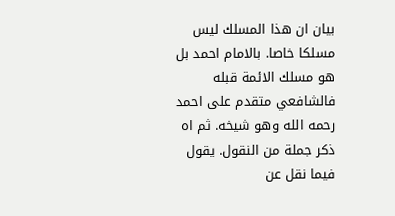بيان ان هذا المسلك ليس مسلكا خاصا. بالامام احمد بل هو مسلك الائمة قبله فالشافعي متقدم على احمد رحمه الله وهو شيخه. ثم اه ذكر جملة من النقول. يقول فيما نقل عن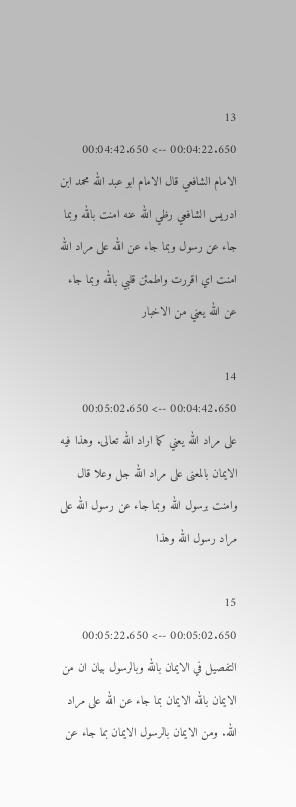13
00:04:22.650 --> 00:04:42.650
الامام الشافعي قال الامام ابو عبد الله محمد ابن ادريس الشافعي رظي الله عنه امنت بالله وبما جاء عن رسول وبما جاء عن الله على مراد الله امنت اي اقررت واطمئن قلبي بالله وبما جاء عن الله يعني من الاخبار

14
00:04:42.650 --> 00:05:02.650
على مراد الله يعني كما اراد الله تعالى. وهذا فيه الايمان بالمعنى على مراد الله جل وعلا قال وامنت برسول الله وبما جاء عن رسول الله على مراد رسول الله وهذا

15
00:05:02.650 --> 00:05:22.650
التفصيل في الايمان بالله وبالرسول بيان ان من الايمان بالله الايمان بما جاء عن الله على مراد الله. ومن الايمان بالرسول الايمان بما جاء عن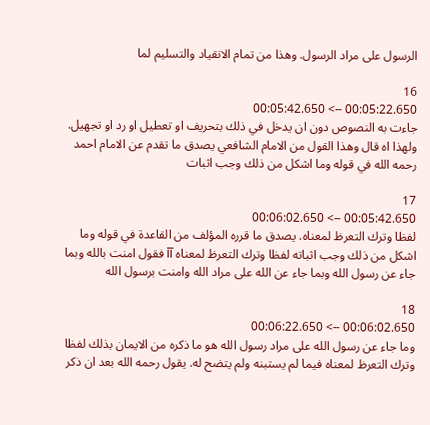الرسول على مراد الرسول. وهذا من تمام الانقياد والتسليم لما

16
00:05:22.650 --> 00:05:42.650
جاءت به النصوص دون ان يدخل في ذلك بتحريف او تعطيل او رد او تجهيل. ولهذا اه قال وهذا القول من الامام الشافعي يصدق ما تقدم عن الامام احمد رحمه الله في قوله وما اشكل من ذلك وجب اثبات

17
00:05:42.650 --> 00:06:02.650
لفظا وترك التعرظ لمعناه. يصدق ما قرره المؤلف من القاعدة في قوله وما اشكل من ذلك وجب اثباته لفظا وترك التعرظ لمعناه آآ فقول امنت بالله وبما جاء عن رسول الله وبما جاء عن الله على مراد الله وامنت برسول الله

18
00:06:02.650 --> 00:06:22.650
وما جاء عن رسول الله على مراد رسول الله هو ما ذكره من الايمان بذلك لفظا وترك التعرظ لمعناه فيما لم يستبنه ولم يتضح له. يقول رحمه الله بعد ان ذكر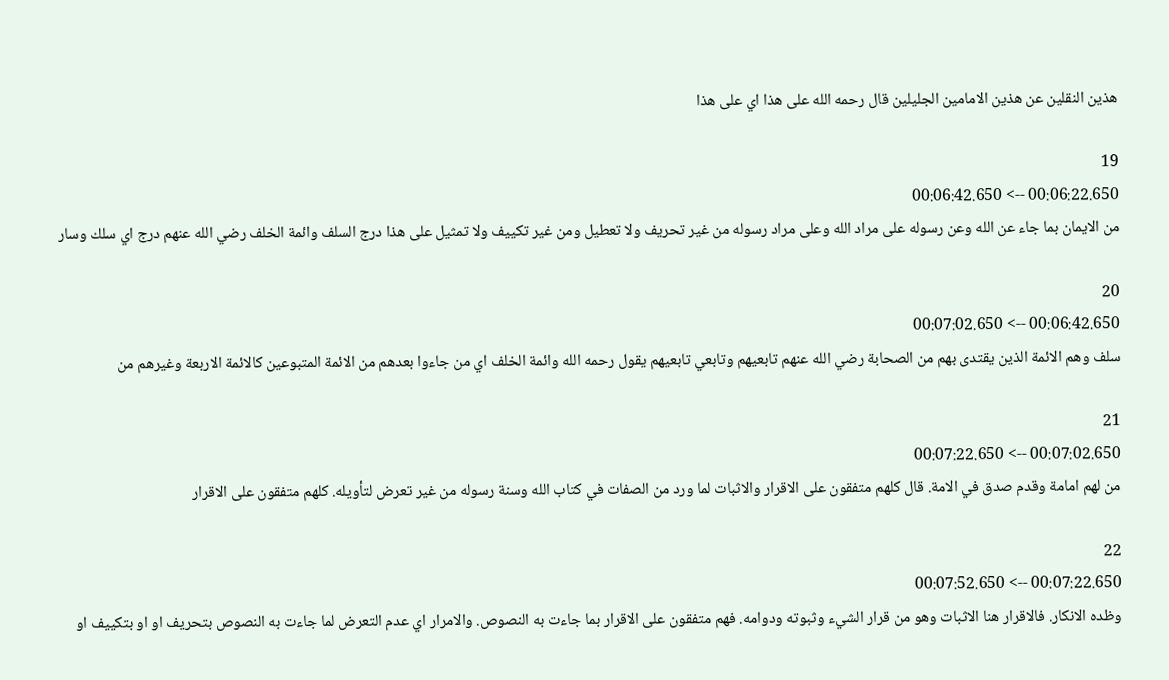هذين النقلين عن هذين الامامين الجليلين قال رحمه الله على هذا اي على هذا

19
00:06:22.650 --> 00:06:42.650
من الايمان بما جاء عن الله وعن رسوله على مراد الله وعلى مراد رسوله من غير تحريف ولا تعطيل ومن غير تكييف ولا تمثيل على هذا درج السلف وائمة الخلف رضي الله عنهم درج اي سلك وسار

20
00:06:42.650 --> 00:07:02.650
سلف وهم الائمة الذين يقتدى بهم من الصحابة رضي الله عنهم تابعيهم وتابعي تابعيهم يقول رحمه الله وائمة الخلف اي من جاءوا بعدهم من الائمة المتبوعين كالائمة الاربعة وغيرهم من

21
00:07:02.650 --> 00:07:22.650
من لهم امامة وقدم صدق في الامة. قال كلهم متفقون على الاقرار والاثبات لما ورد من الصفات في كتاب الله وسنة رسوله من غير تعرض لتأويله. كلهم متفقون على الاقرار

22
00:07:22.650 --> 00:07:52.650
وظده الانكار. فالاقرار هنا الاثبات وهو من قرار الشيء وثبوته ودوامه. فهم متفقون على الاقرار بما جاءت به النصوص. والامرار اي عدم التعرض لما جاءت به النصوص بتحريف او او بتكييف او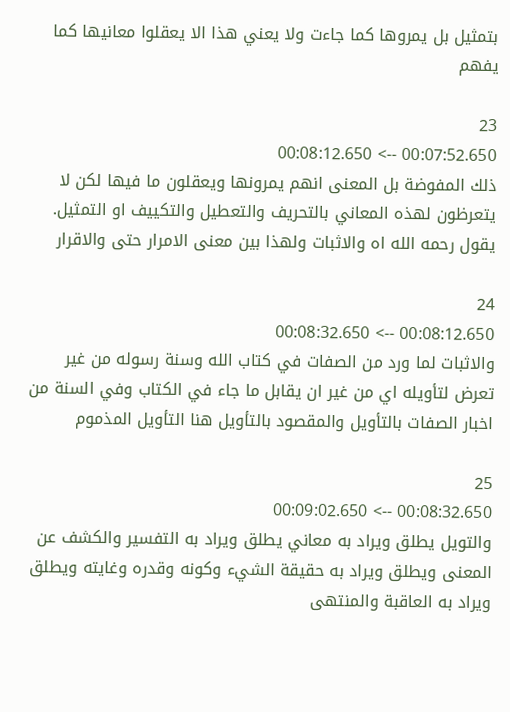بتمثيل بل يمروها كما جاءت ولا يعني هذا الا يعقلوا معانيها كما يفهم

23
00:07:52.650 --> 00:08:12.650
ذلك المفوضة بل المعنى انهم يمرونها ويعقلون ما فيها لكن لا يتعرظون لهذه المعاني بالتحريف والتعطيل والتكييف او التمثيل. يقول رحمه الله اه والاثبات ولهذا بين معنى الامرار حتى والاقرار

24
00:08:12.650 --> 00:08:32.650
والاثبات لما ورد من الصفات في كتاب الله وسنة رسوله من غير تعرض لتأويله اي من غير ان يقابل ما جاء في الكتاب وفي السنة من اخبار الصفات بالتأويل والمقصود بالتأويل هنا التأويل المذموم

25
00:08:32.650 --> 00:09:02.650
والتويل يطلق ويراد به معاني يطلق ويراد به التفسير والكشف عن المعنى ويطلق ويراد به حقيقة الشيء وكونه وقدره وغايته ويطلق ويراد به العاقبة والمنتهى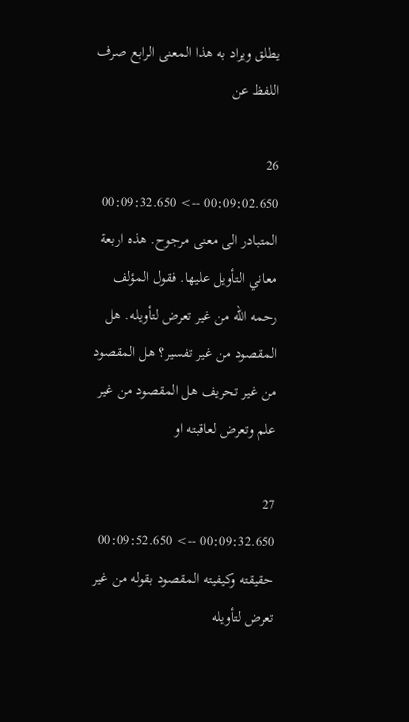يطلق ويراد به هذا المعنى الرابع صرف اللفظ عن

26
00:09:02.650 --> 00:09:32.650
المتبادر الى معنى مرجوح. هذه اربعة معاني التأويل عليها. فقول المؤلف رحمه الله من غير تعرض لتأويله. هل المقصود من غير تفسير؟ هل المقصود من غير تحريف هل المقصود من غير علم وتعرض لعاقبته او

27
00:09:32.650 --> 00:09:52.650
حقيقته وكيفيته المقصود بقوله من غير تعرض لتأويله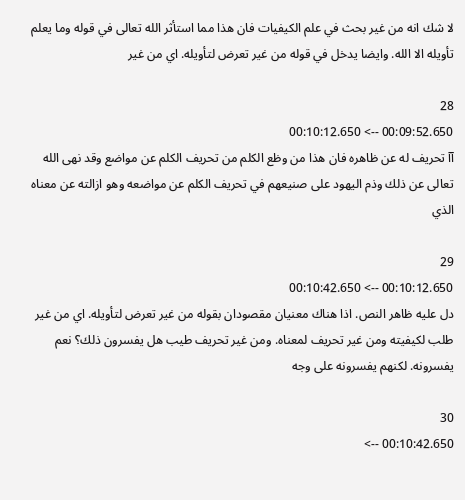لا شك انه من غير بحث في علم الكيفيات فان هذا مما استأثر الله تعالى في قوله وما يعلم تأويله الا الله. وايضا يدخل في قوله من غير تعرض لتأويله. اي من غير

28
00:09:52.650 --> 00:10:12.650
آآ تحريف له عن ظاهره فان هذا من وظع الكلم من تحريف الكلم عن مواضع وقد نهى الله تعالى عن ذلك وذم اليهود على صنيعهم في تحريف الكلم عن مواضعه وهو ازالته عن معناه الذي

29
00:10:12.650 --> 00:10:42.650
دل عليه ظاهر النص. اذا هناك معنيان مقصودان بقوله من غير تعرض لتأويله. اي من غير طلب لكيفيته ومن غير تحريف لمعناه. ومن غير تحريف طيب هل يفسرون ذلك؟ نعم يفسرونه. لكنهم يفسرونه على وجه

30
00:10:42.650 -->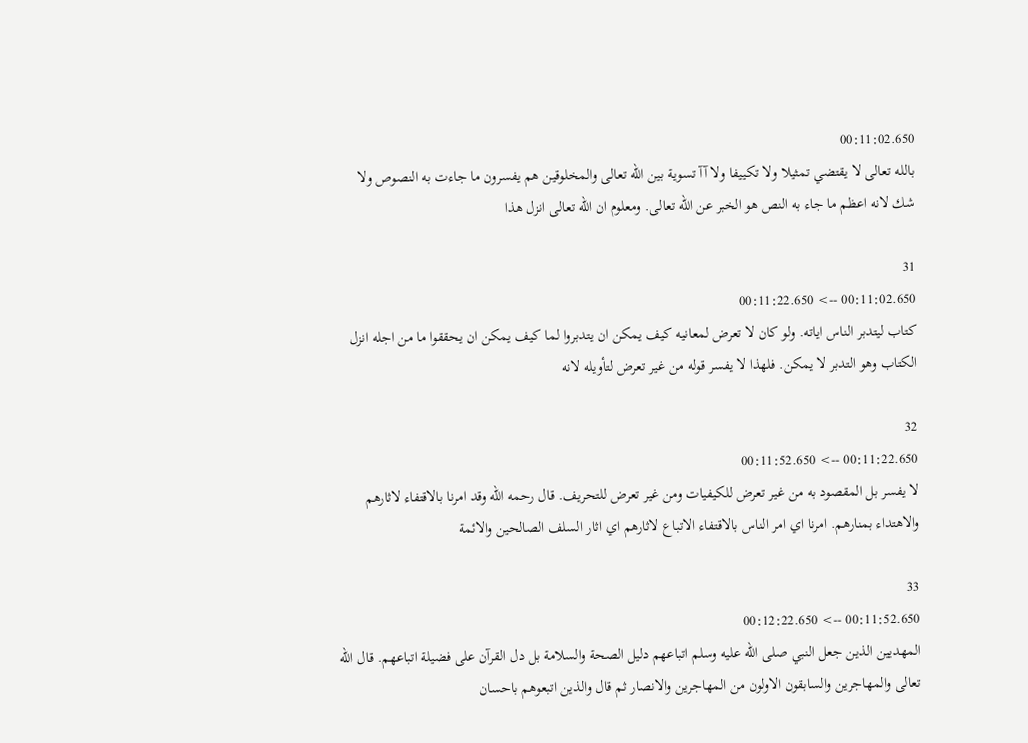00:11:02.650
بالله تعالى لا يقتضي تمثيلا ولا تكييفا ولا آآ تسوية بين الله تعالى والمخلوقين هم يفسرون ما جاءت به النصوص ولا شك لانه اعظم ما جاء به النص هو الخبر عن الله تعالى. ومعلوم ان الله تعالى انزل هذا

31
00:11:02.650 --> 00:11:22.650
كتاب ليتدبر الناس اياته. ولو كان لا تعرض لمعانيه كيف يمكن ان يتدبروا لما كيف يمكن ان يحققوا ما من اجله انزل الكتاب وهو التدبر لا يمكن. فلهذا لا يفسر قوله من غير تعرض لتأويله لانه

32
00:11:22.650 --> 00:11:52.650
لا يفسر بل المقصود به من غير تعرض للكيفيات ومن غير تعرض للتحريف. قال رحمه الله وقد امرنا بالاقتفاء لاثارهم والاهتداء بمنارهم. امرنا اي امر الناس بالاقتفاء الاتباع لاثارهم اي اثار السلف الصالحين والائمة

33
00:11:52.650 --> 00:12:22.650
المهديين الذين جعل النبي صلى الله عليه وسلم اتباعهم دليل الصحة والسلامة بل دل القرآن على فضيلة اتباعهم. قال الله تعالى والمهاجرين والسابقون الاولون من المهاجرين والانصار ثم قال والذين اتبعوهم باحسان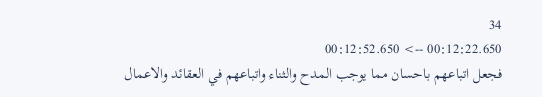34
00:12:22.650 --> 00:12:52.650
فجعل اتباعهم باحسان مما يوجب المدح والثناء واتباعهم في العقائد والاعمال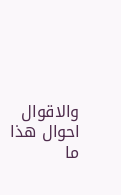والاقوال احوال هذا ما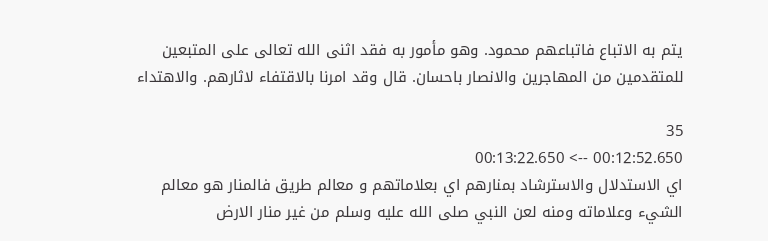يتم به الاتباع فاتباعهم محمود. وهو مأمور به فقد اثنى الله تعالى على المتبعين للمتقدمين من المهاجرين والانصار باحسان. قال وقد امرنا بالاقتفاء لاثارهم. والاهتداء

35
00:12:52.650 --> 00:13:22.650
اي الاستدلال والاسترشاد بمنارهم اي بعلاماتهم و معالم طريق فالمنار هو معالم الشيء وعلاماته ومنه لعن النبي صلى الله عليه وسلم من غير منار الارض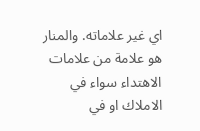اي غير علاماته. والمنار هو علامة من علامات الاهتداء سواء في الاملاك او في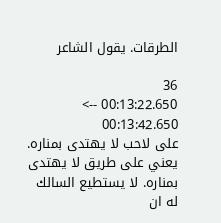الطرقات. يقول الشاعر

36
00:13:22.650 --> 00:13:42.650
على لاحب لا يهتدى بمناره. يعني على طريق لا يهتدى بمناره. لا يستطيع السالك له ان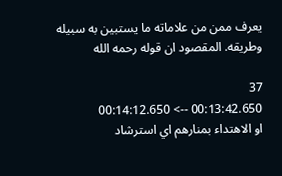يعرف ممن من علاماته ما يستبين به سبيله وطريقه. المقصود ان قوله رحمه الله

37
00:13:42.650 --> 00:14:12.650
او الاهتداء بمنارهم اي استرشاد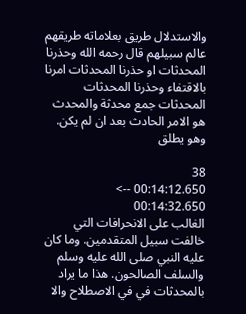والاستدلال طريق بعلاماته طريقهم عالم سبيلهم قال رحمه الله وحذرنا المحدثات او حذرنا المحدثات امرنا بالاقتفاء وحذرنا المحدثات المحدثات جمع محدثة والمحدث هو الامر الحادث بعد ان لم يكن. وهو يطلق

38
00:14:12.650 --> 00:14:32.650
الغالب على الانحرافات التي خالفت سبيل المتقدمين. وما كان عليه النبي صلى الله عليه وسلم والسلف الصالحون. هذا ما يراد بالمحدثات في في الاصطلاح والا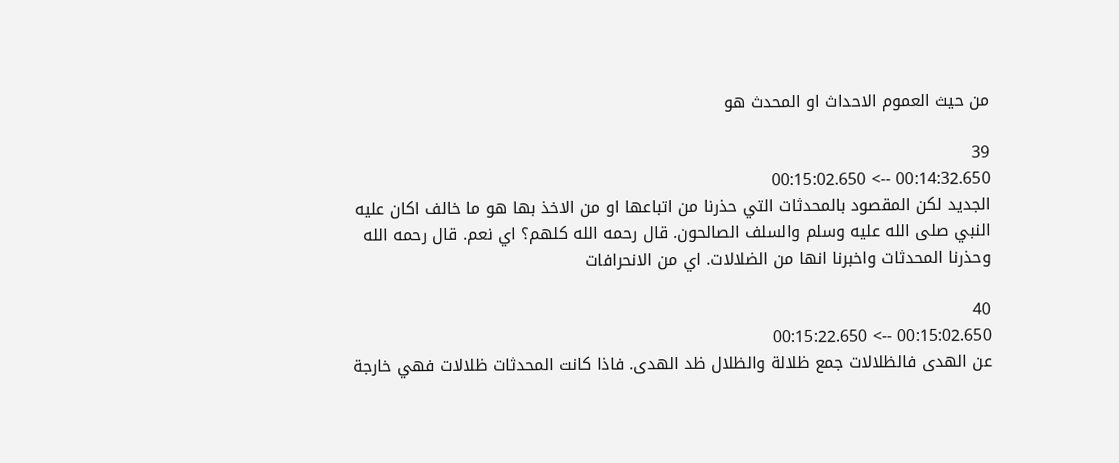من حيث العموم الاحداث او المحدث هو

39
00:14:32.650 --> 00:15:02.650
الجديد لكن المقصود بالمحدثات التي حذرنا من اتباعها او من الاخذ بها هو ما خالف اكان عليه النبي صلى الله عليه وسلم والسلف الصالحون. قال رحمه الله كلهم؟ اي نعم. قال رحمه الله وحذرنا المحدثات واخبرنا انها من الضلالات. اي من الانحرافات

40
00:15:02.650 --> 00:15:22.650
عن الهدى فالظلالات جمع ظلالة والظلال ظد الهدى. فاذا كانت المحدثات ظلالات فهي خارجة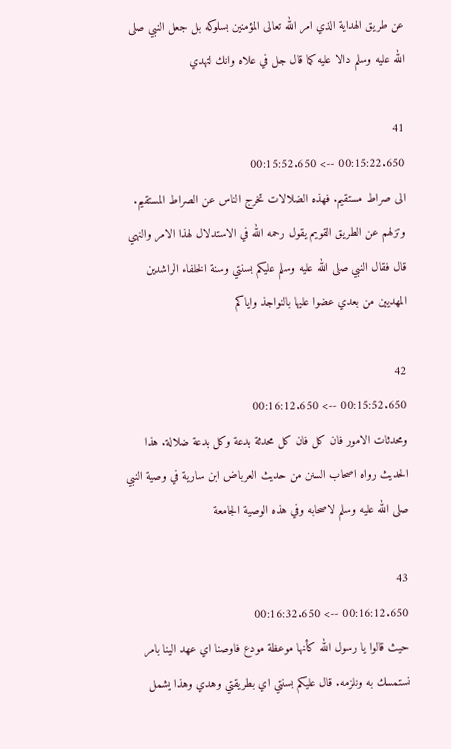عن طريق الهداية الذي امر الله تعالى المؤمنين بسلوكه بل جعل النبي صلى الله عليه وسلم دالا عليه كما قال جل في علاه وانك لتهدي

41
00:15:22.650 --> 00:15:52.650
الى صراط مستقيم. فهذه الضلالات تخرج الناس عن الصراط المستقيم. وتزلهم عن الطريق القويم يقول رحمه الله في الاستدلال لهذا الامر والنهي قال فقال النبي صلى الله عليه وسلم عليكم بسنتي وسنة الخلفاء الراشدين المهديين من بعدي عضوا عليها بالنواجذ واياكم

42
00:15:52.650 --> 00:16:12.650
ومحدثات الامور فان كل فان كل محدثة بدعة وكل بدعة ضلالة. هذا الحديث رواه اصحاب السنن من حديث العرباض ابن سارية في وصية النبي صلى الله عليه وسلم لاصحابه وفي هذه الوصية الجامعة

43
00:16:12.650 --> 00:16:32.650
حيث قالوا يا رسول الله كأنها موعظة مودع فاوصنا اي عهد الينا بامر نستمسك به ونلزمه. قال عليكم بسنتي اي بطريقتي وهدي وهذا يشمل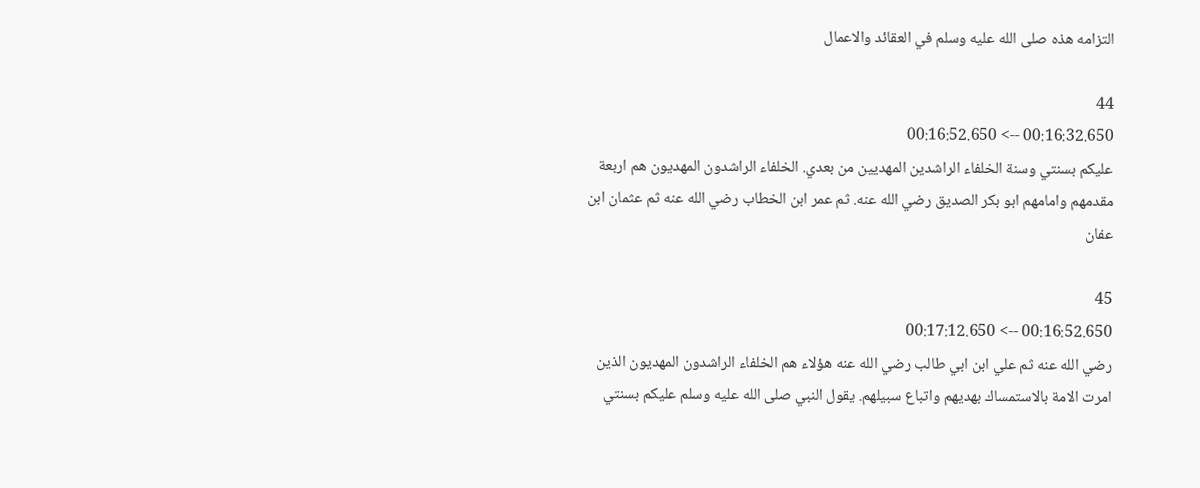التزامه هذه صلى الله عليه وسلم في العقائد والاعمال

44
00:16:32.650 --> 00:16:52.650
عليكم بسنتي وسنة الخلفاء الراشدين المهديين من بعدي. الخلفاء الراشدون المهديون هم اربعة مقدمهم وامامهم ابو بكر الصديق رضي الله عنه. ثم عمر ابن الخطاب رضي الله عنه ثم عثمان ابن عفان

45
00:16:52.650 --> 00:17:12.650
رضي الله عنه ثم علي ابن ابي طالب رضي الله عنه هؤلاء هم الخلفاء الراشدون المهديون الذين امرت الامة بالاستمساك بهديهم واتباع سبيلهم. يقول النبي صلى الله عليه وسلم عليكم بسنتي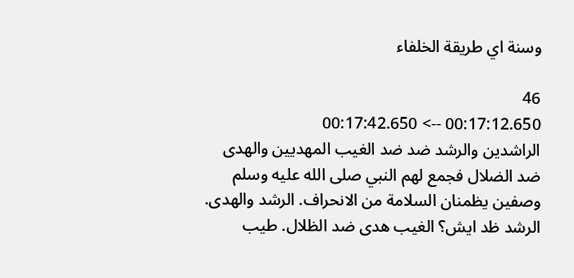وسنة اي طريقة الخلفاء

46
00:17:12.650 --> 00:17:42.650
الراشدين والرشد ضد ضد الغيب المهديين والهدى ضد الضلال فجمع لهم النبي صلى الله عليه وسلم وصفين يظمنان السلامة من الانحراف. الرشد والهدى. الرشد ظد ايش؟ الغيب هدى ضد الظلال. طيب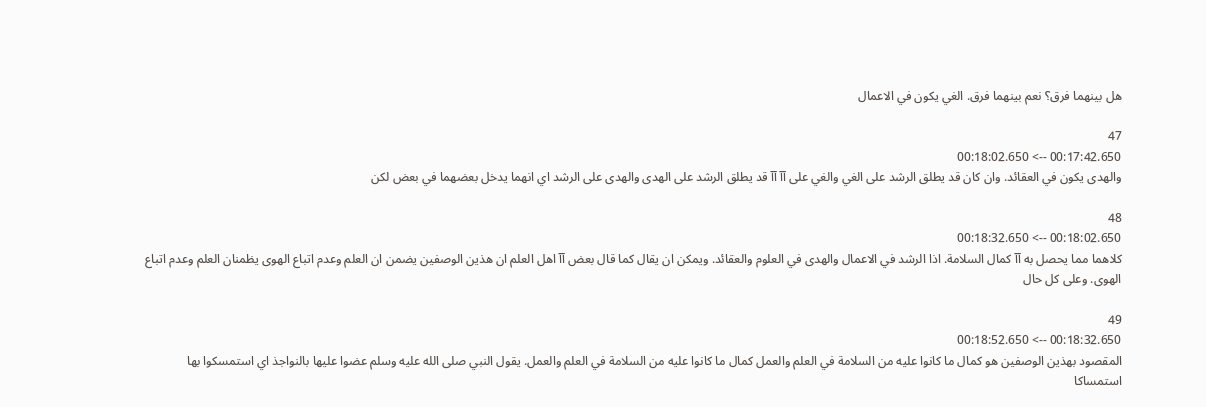هل بينهما فرق؟ نعم بينهما فرق. الغي يكون في الاعمال

47
00:17:42.650 --> 00:18:02.650
والهدى يكون في العقائد. وان كان قد يطلق الرشد على الغي والغي على آآ آآ قد يطلق الرشد على الهدى والهدى على الرشد اي انهما يدخل بعضهما في بعض لكن

48
00:18:02.650 --> 00:18:32.650
كلاهما مما يحصل به آآ كمال السلامة. اذا الرشد في الاعمال والهدى في العلوم والعقائد. ويمكن ان يقال كما قال بعض آآ اهل العلم ان هذين الوصفين يضمن ان العلم وعدم اتباع الهوى يظمنان العلم وعدم اتباع الهوى. وعلى كل حال

49
00:18:32.650 --> 00:18:52.650
المقصود بهذين الوصفين هو كمال ما كانوا عليه من السلامة في العلم والعمل كمال ما كانوا عليه من السلامة في العلم والعمل. يقول النبي صلى الله عليه وسلم عضوا عليها بالنواجذ اي استمسكوا بها استمساكا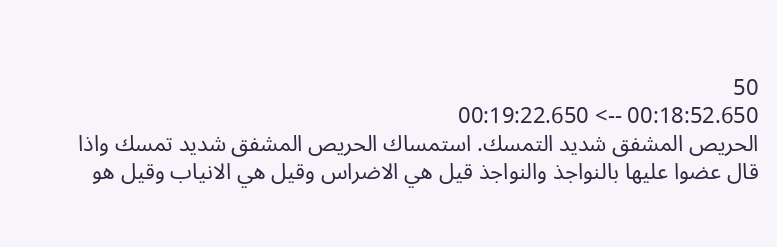50
00:18:52.650 --> 00:19:22.650
الحريص المشفق شديد التمسك. استمساك الحريص المشفق شديد تمسك واذا قال عضوا عليها بالنواجذ والنواجذ قيل هي الاضراس وقيل هي الانياب وقيل هو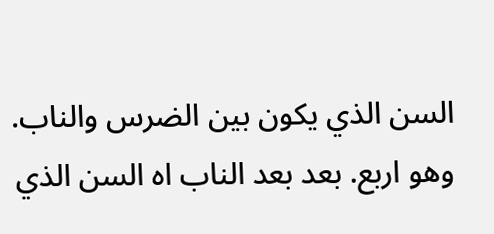السن الذي يكون بين الضرس والناب. وهو اربع. بعد بعد الناب اه السن الذي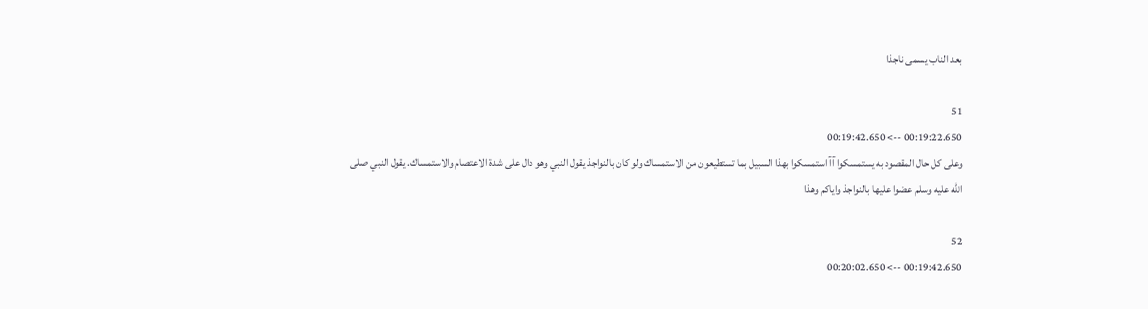بعد الناب يسمى ناجذا

51
00:19:22.650 --> 00:19:42.650
وعلى كل حال المقصود به يستمسكوا آآ استمسكوا بهذا السبيل بما تستطيعون من الاستمساك ولو كان بالنواجذ يقول النبي وهو دال على شدة الاعتصام والاستمساك. يقول النبي صلى الله عليه وسلم عضوا عليها بالنواجذ واياكم وهذا

52
00:19:42.650 --> 00:20:02.650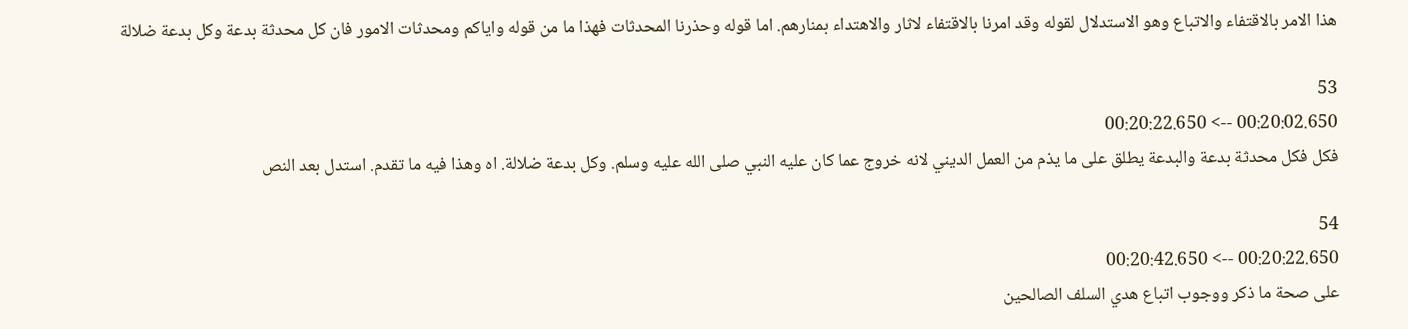هذا الامر بالاقتفاء والاتباع وهو الاستدلال لقوله وقد امرنا بالاقتفاء لاثار والاهتداء بمنارهم. اما قوله وحذرنا المحدثات فهذا ما من قوله واياكم ومحدثات الامور فان كل محدثة بدعة وكل بدعة ضلالة

53
00:20:02.650 --> 00:20:22.650
فكل فكل محدثة بدعة والبدعة يطلق على ما يذم من العمل الديني لانه خروج عما كان عليه النبي صلى الله عليه وسلم. وكل بدعة ضلالة. اه وهذا فيه ما تقدم. استدل بعد النص

54
00:20:22.650 --> 00:20:42.650
على صحة ما ذكر ووجوب اتباع هدي السلف الصالحين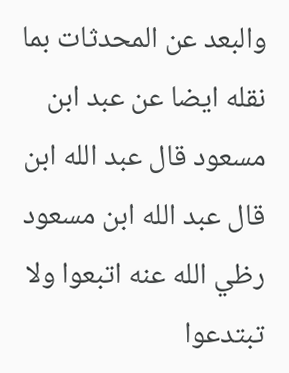والبعد عن المحدثات بما نقله ايضا عن عبد ابن مسعود قال عبد الله ابن قال عبد الله ابن مسعود رظي الله عنه اتبعوا ولا تبتدعوا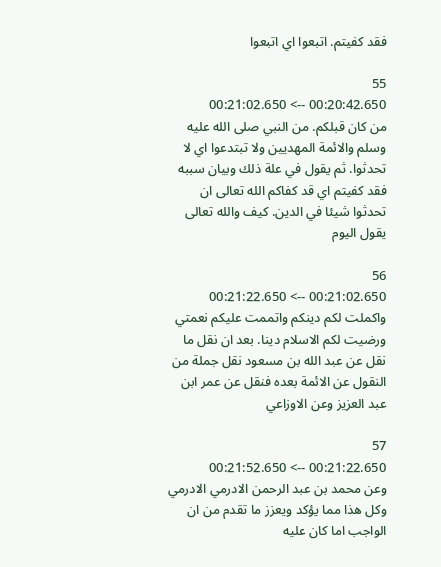فقد كفيتم. اتبعوا اي اتبعوا

55
00:20:42.650 --> 00:21:02.650
من كان قبلكم. من النبي صلى الله عليه وسلم والائمة المهديين ولا تبتدعوا اي لا تحدثوا. ثم يقول في علة ذلك وبيان سببه فقد كفيتم اي قد كفاكم الله تعالى ان تحدثوا شيئا في الدين. كيف والله تعالى يقول اليوم

56
00:21:02.650 --> 00:21:22.650
واكملت لكم دينكم واتممت عليكم نعمتي ورضيت لكم الاسلام دينا. بعد ان نقل ما نقل عن عبد الله بن مسعود نقل جملة من النقول عن الائمة بعده فنقل عن عمر ابن عبد العزيز وعن الاوزاعي

57
00:21:22.650 --> 00:21:52.650
وعن محمد بن عبد الرحمن الادرمي الادرمي وكل هذا مما يؤكد ويعزز ما تقدم من ان الواجب اما كان عليه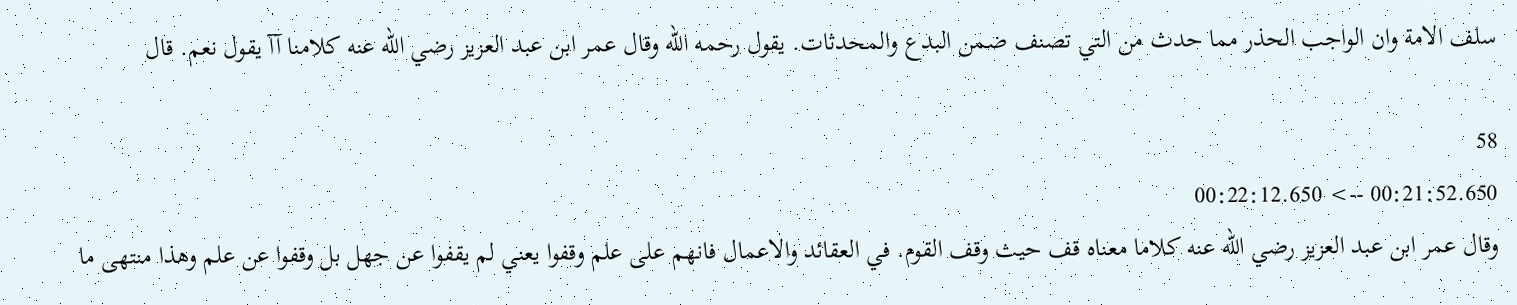سلف الامة وان الواجب الحذر مما حدث من التي تصنف ضمن البدع والمحدثات. يقول رحمه الله وقال عمر ابن عبد العزيز رضي الله عنه كلامنا آآ يقول نعم. قال

58
00:21:52.650 --> 00:22:12.650
وقال عمر ابن عبد العزيز رضي الله عنه كلاما معناه قف حيث وقف القوم. في العقائد والاعمال فانهم على علم وقفوا يعني لم يقفوا عن جهل بل وقفوا عن علم وهذا منتهى ما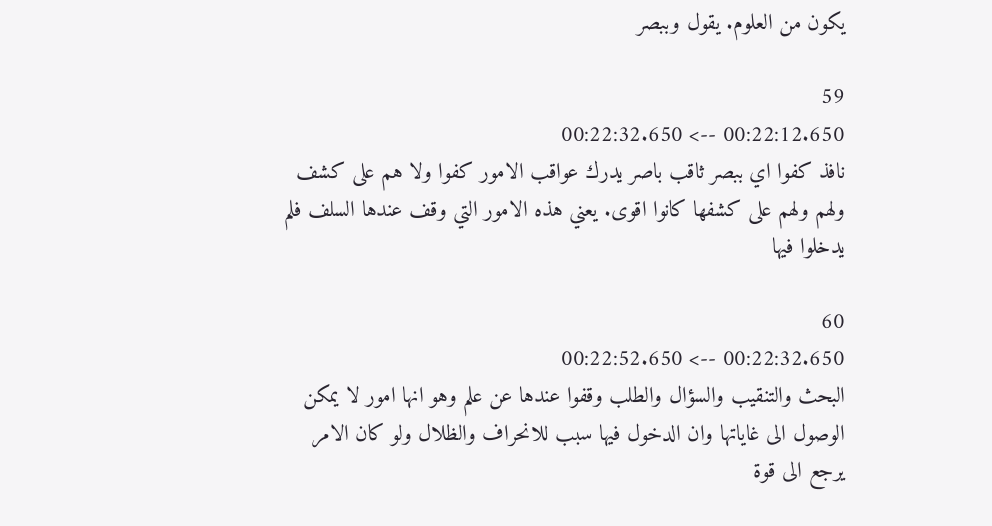يكون من العلوم. يقول وببصر

59
00:22:12.650 --> 00:22:32.650
نافذ كفوا اي ببصر ثاقب باصر يدرك عواقب الامور كفوا ولا هم على كشف ولهم ولهم على كشفها كانوا اقوى. يعني هذه الامور التي وقف عندها السلف فلم يدخلوا فيها

60
00:22:32.650 --> 00:22:52.650
البحث والتنقيب والسؤال والطلب وقفوا عندها عن علم وهو انها امور لا يمكن الوصول الى غاياتها وان الدخول فيها سبب للانحراف والظلال ولو كان الامر يرجع الى قوة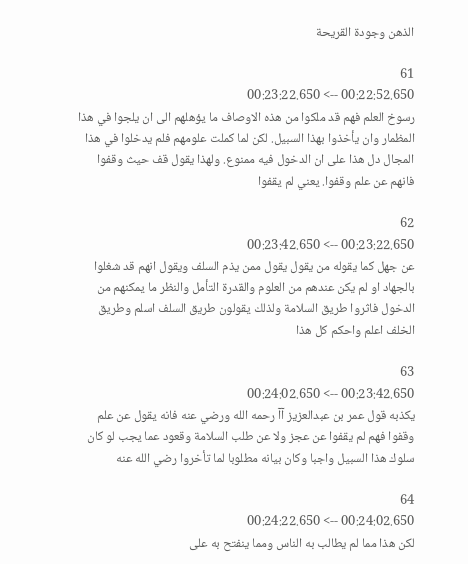الذهن وجودة القريحة

61
00:22:52.650 --> 00:23:22.650
رسوخ العلم فهم قد ملكوا من هذه الاوصاف ما يؤهلهم الى ان يلجوا في هذا المظمار وان يأخذوا بهذا السبيل. لكن لما كملت علومهم فلم يدخلوا في هذا المجال دل هذا على ان الدخول فيه ممنوع. ولهذا يقول قف حيث وقفوا فانهم عن علم وقفوا. يعني لم يقفوا

62
00:23:22.650 --> 00:23:42.650
عن جهل كما يقوله من يقول يقول ممن يذم السلف ويقول انهم قد شغلوا بالجهاد او لم يكن عندهم من العلوم والقدرة التأمل والنظر ما يمكنهم من الدخول فاثروا طريق السلامة ولذلك يقولون طريق السلف اسلم وطريق الخلف اعلم واحكم كل هذا

63
00:23:42.650 --> 00:24:02.650
يكذبه قول عمر بن عبدالعزيز آآ رحمه الله ورضي عنه فانه يقول عن علم وقفوا فهم لم يقفوا عن عجز ولا عن طلب السلامة وقعود عما يجب لو كان سلوك هذا السبيل واجبا وكان بيانه مطلوبا لما تأخروا رضي الله عنه

64
00:24:02.650 --> 00:24:22.650
لكن هذا مما لم يطالب به الناس ومما ينفتح به على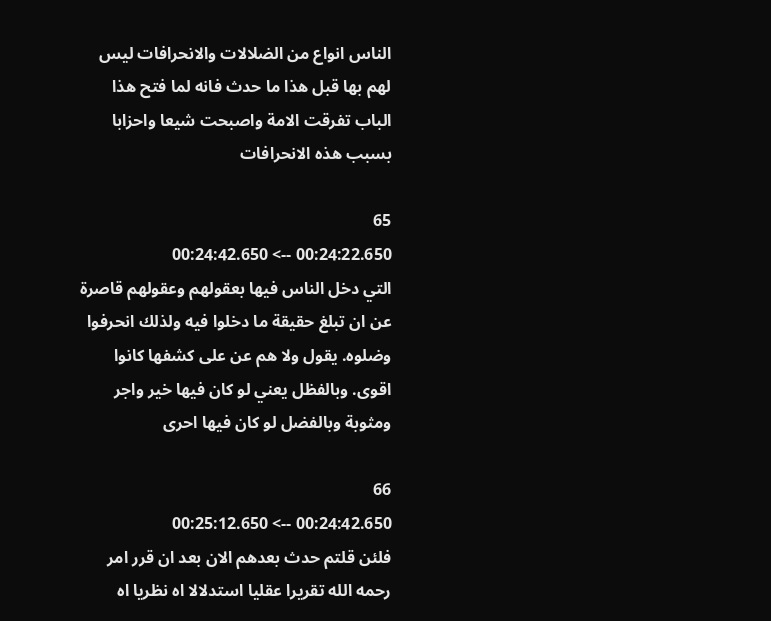الناس انواع من الضلالات والانحرافات ليس لهم بها قبل هذا ما حدث فانه لما فتح هذا الباب تفرقت الامة واصبحت شيعا واحزابا بسبب هذه الانحرافات

65
00:24:22.650 --> 00:24:42.650
التي دخل الناس فيها بعقولهم وعقولهم قاصرة عن ان تبلغ حقيقة ما دخلوا فيه ولذلك انحرفوا وضلوه. يقول ولا هم عن على كشفها كانوا اقوى. وبالفظل يعني لو كان فيها خير واجر ومثوبة وبالفضل لو كان فيها احرى

66
00:24:42.650 --> 00:25:12.650
فلئن قلتم حدث بعدهم الان بعد ان قرر امر رحمه الله تقريرا عقليا استدلالا اه نظريا اه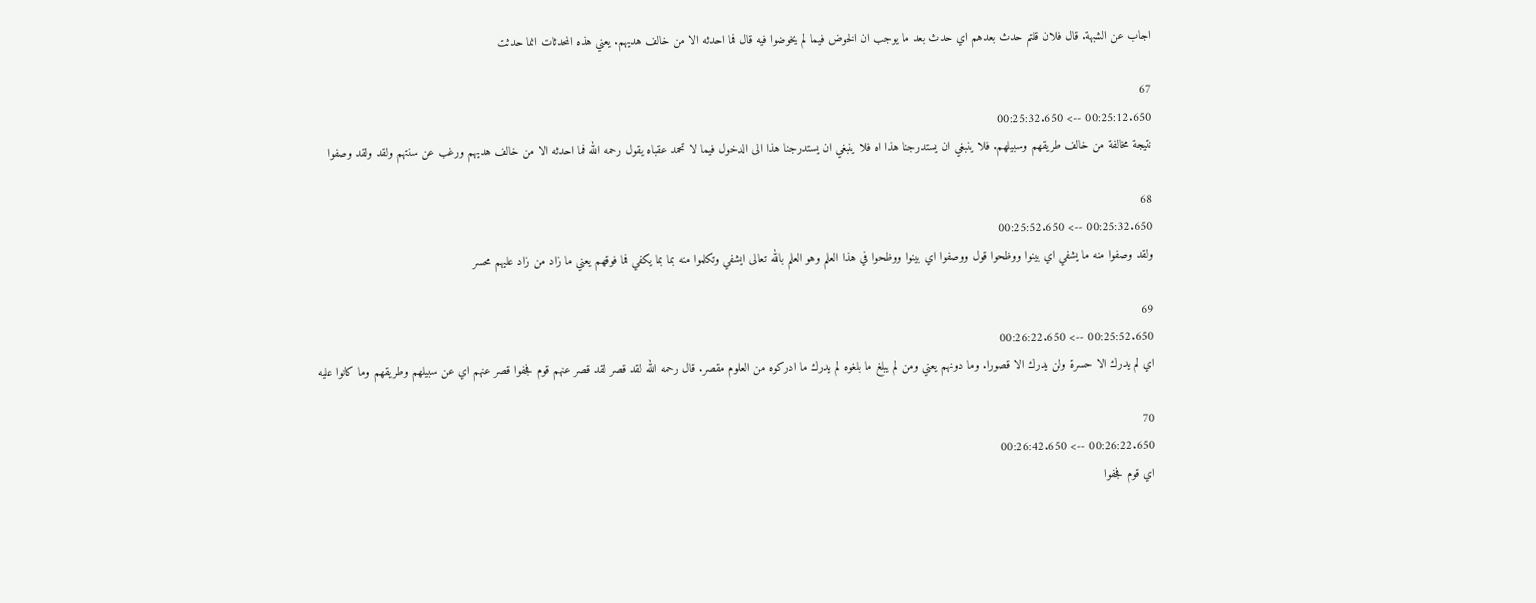اجاب عن الشبهة. قال فلان قلتم حدث بعدهم اي حدث بعد ما يوجب ان الخوض فيما لم يخوضوا فيه قال فما احدثه الا من خالف هديهم. يعني هذه المحدثات انما حدثت

67
00:25:12.650 --> 00:25:32.650
نتيجة مخالفة من خالف طريقهم وسبيلهم. فلا ينبغي ان يستدرجنا هذا اه فلا ينبغي ان يستدرجنا هذا الى الدخول فيما لا تحمد عقباه يقول رحمه الله فما احدثه الا من خالف هديهم ورغب عن سنتهم ولقد ولقد وصفوا

68
00:25:32.650 --> 00:25:52.650
ولقد وصفوا منه ما يشفي اي بينوا ووظحوا قول ووصفوا اي بينوا ووظحوا في هذا العلم وهو العلم بالله تعالى ايشفي وتكلموا منه بما بما يكفي فما فوقهم يعني ما زاد من زاد عليهم محسر

69
00:25:52.650 --> 00:26:22.650
اي لم يدرك الا حسرة ولن يدرك الا قصورا. وما دونهم يعني ومن لم يبلغ ما بلغوه لم يدرك ما ادركوه من العلوم مقصر. قال رحمه الله لقد قصر لقد قصر عنهم قوم فجفوا قصر عنهم اي عن سبيلهم وطريقهم وما كانوا عليه

70
00:26:22.650 --> 00:26:42.650
اي قوم فجفوا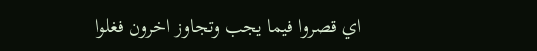اي قصروا فيما يجب وتجاوز اخرون فغلوا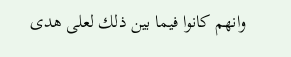وانهم كانوا فيما بين ذلك لعلى هدى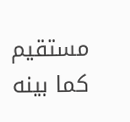مستقيم كما بينه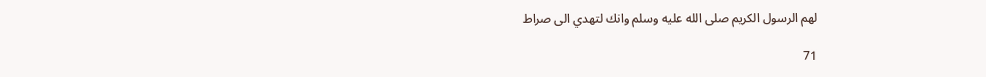لهم الرسول الكريم صلى الله عليه وسلم وانك لتهدي الى صراط

71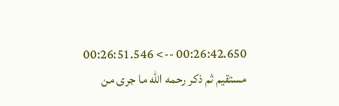00:26:42.650 --> 00:26:51.546
مستقيم ثم ذكر رحمه الله ما جرى من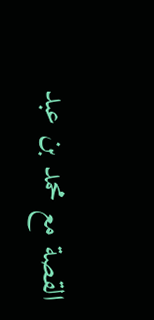القصة مع محمد بن عبد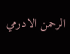الرحمن الادرمي